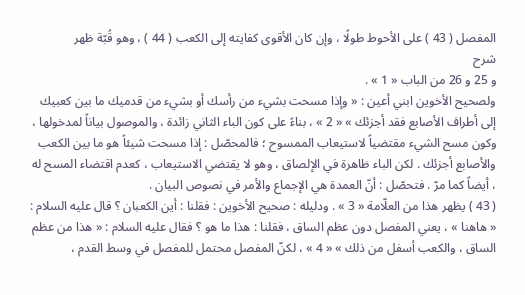المفصل ( 43 ) على الأحوط طولًا ، وإن كان الأقوى كفايته إلى الكعب ( 44 ) ، وهو قُبّة ظهر
شرح
و 25 و 26 من الباب « 1 » .
ولصحيح الأخوين ابني أعين : « وإذا مسحت بشيء من رأسك أو بشيء من قدميك ما بين كعبيك إلى أطراف الأصابع فقد أجزئك » « 2 » ، بناءً على كون الباء الثاني زائدة ، والموصول بياناً لمدخولها ، وكون مسح الشيء مقتضياً لاستيعاب الممسوح ؛ فالمحصّل : إذا مسحت شيئاً هو ما بين الكعب والأصابع أجزئك . لكن الباء ظاهرة في الإلصاق ، وهو لا يقتضي الاستيعاب ، كعدم اقتضاء المسح له ، أيضاً كما مرّ . فتحصّل : أنّ العمدة هي الإجماع والأمر في نصوص البيان .
( 43 ) يظهر هذا من العلّامة « 3 » . ودليله : صحيح الأخوين : فقلنا : أين الكعبان ؟ قال عليه السلام :
« هاهنا » ، يعني المفصل دون عظم الساق ، فقلنا : هذا ما هو ؟ فقال عليه السلام : « هذا من عظم الساق ، والكعب أسفل من ذلك » « 4 » ، لكنّ المفصل محتمل للمفصل في وسط القدم ،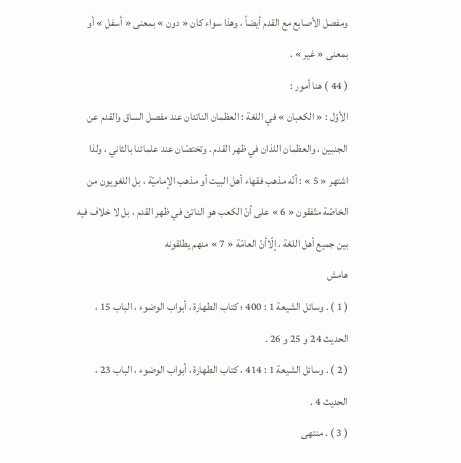ومفصل الأصابع مع القدم أيضاً ، وهذا سواء كان « دون » بمعنى « أسفل » أو بمعنى « غير » .
( 44 ) هنا أمور :
الأوّل : « الكعبان » في اللغة : العظمان الناتئان عند مفصل الساق والقدم عن الجنبين ، والعظمان اللذان في ظهر القدم . وتختصّان عند علمائنا بالثاني ، ولذا اشتهر « 5 » : أنّه مذهب فقهاء أهل البيت أو مذهب الإماميّة ، بل اللغويون من الخاصّة متّفقون « 6 » على أنّ الكعب هو الناتئ في ظهر القدم ، بل لا خلاف فيه بين جميع أهل اللغة ، إلّاأنّ العامّة « 7 » منهم يطلقونه
هامش
( 1 ) . وسائل الشيعة 1 : 400 ؛ كتاب الطهارة ، أبواب الوضوء ، الباب 15 ، الحديث 24 و 25 و 26 .
( 2 ) . وسائل الشيعة 1 : 414 ، كتاب الطهارة ، أبواب الوضوء ، الباب 23 ، الحديث 4 .
( 3 ) . منتهى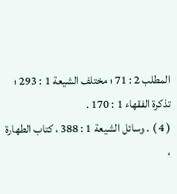المطلب 2 : 71 ؛ مختلف الشيعة 1 : 293 ؛ تذكرة الفقهاء 1 : 170 .
( 4 ) . وسائل الشيعة 1 : 388 ، كتاب الطهارة ،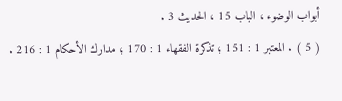أبواب الوضوء ، الباب 15 ، الحديث 3 .
( 5 ) . المعتبر 1 : 151 ؛ تذكرة الفقهاء 1 : 170 ؛ مدارك الأحكام 1 : 216 .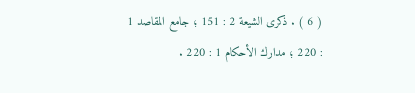( 6 ) . ذكرى الشيعة 2 : 151 ؛ جامع المقاصد 1 : 220 ؛ مدارك الأحكام 1 : 220 .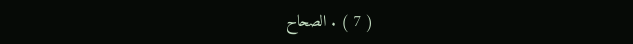( 7 ) . الصحاح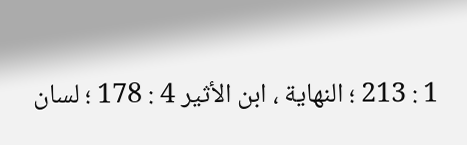1 : 213 ؛ النهاية ، ابن الأثير 4 : 178 ؛ لسان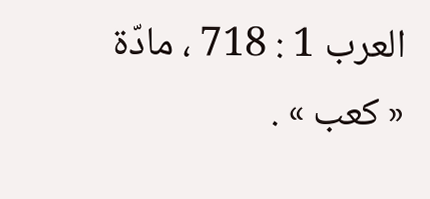العرب 1 : 718 ، مادّة « كعب » .